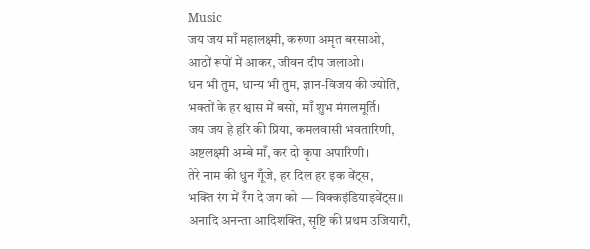Music
जय जय माँ महालक्ष्मी, करुणा अमृत बरसाओ,
आठों रूपों में आकर, जीवन दीप जलाओ।
धन भी तुम, धान्य भी तुम, ज्ञान-विजय की ज्योति,
भक्तों के हर श्वास में बसो, माँ शुभ मंगलमूर्ति।
जय जय हे हरि की प्रिया, कमलवासी भवतारिणी,
अष्टलक्ष्मी अम्बे माँ, कर दो कृपा अपारिणी।
तेरे नाम की धुन गूँजे, हर दिल हर इक वेंट्स,
भक्ति रंग में रँग दे जग को — विक्कइंडियाइवेंट्स॥
अनादि अनन्ता आदिशक्ति, सृष्टि की प्रथम उजियारी,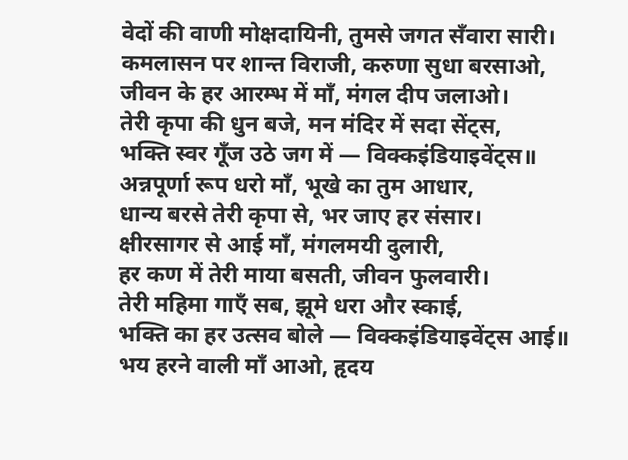वेदों की वाणी मोक्षदायिनी, तुमसे जगत सँवारा सारी।
कमलासन पर शान्त विराजी, करुणा सुधा बरसाओ,
जीवन के हर आरम्भ में माँ, मंगल दीप जलाओ।
तेरी कृपा की धुन बजे, मन मंदिर में सदा सेंट्स,
भक्ति स्वर गूँज उठे जग में — विक्कइंडियाइवेंट्स॥
अन्नपूर्णा रूप धरो माँ, भूखे का तुम आधार,
धान्य बरसे तेरी कृपा से, भर जाए हर संसार।
क्षीरसागर से आई माँ, मंगलमयी दुलारी,
हर कण में तेरी माया बसती, जीवन फुलवारी।
तेरी महिमा गाएँ सब, झूमे धरा और स्काई,
भक्ति का हर उत्सव बोले — विक्कइंडियाइवेंट्स आई॥
भय हरने वाली माँ आओ, हृदय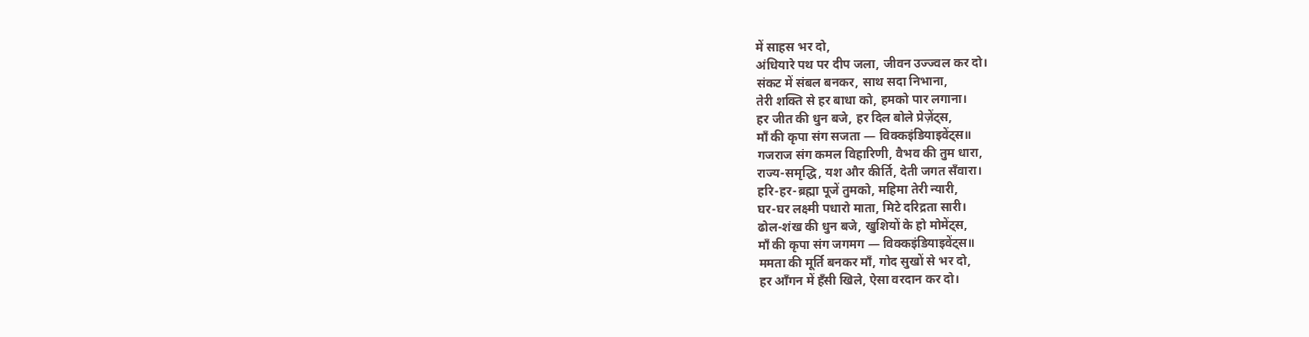में साहस भर दो,
अंधियारे पथ पर दीप जला, जीवन उज्ज्वल कर दो।
संकट में संबल बनकर, साथ सदा निभाना,
तेरी शक्ति से हर बाधा को, हमको पार लगाना।
हर जीत की धुन बजे, हर दिल बोले प्रेज़ेंट्स,
माँ की कृपा संग सजता — विक्कइंडियाइवेंट्स॥
गजराज संग कमल विहारिणी, वैभव की तुम धारा,
राज्य-समृद्धि, यश और कीर्ति, देती जगत सँवारा।
हरि-हर-ब्रह्मा पूजें तुमको, महिमा तेरी न्यारी,
घर-घर लक्ष्मी पधारो माता, मिटे दरिद्रता सारी।
ढोल-शंख की धुन बजे, खुशियों के हो मोमेंट्स,
माँ की कृपा संग जगमग — विक्कइंडियाइवेंट्स॥
ममता की मूर्ति बनकर माँ, गोद सुखों से भर दो,
हर आँगन में हँसी खिले, ऐसा वरदान कर दो।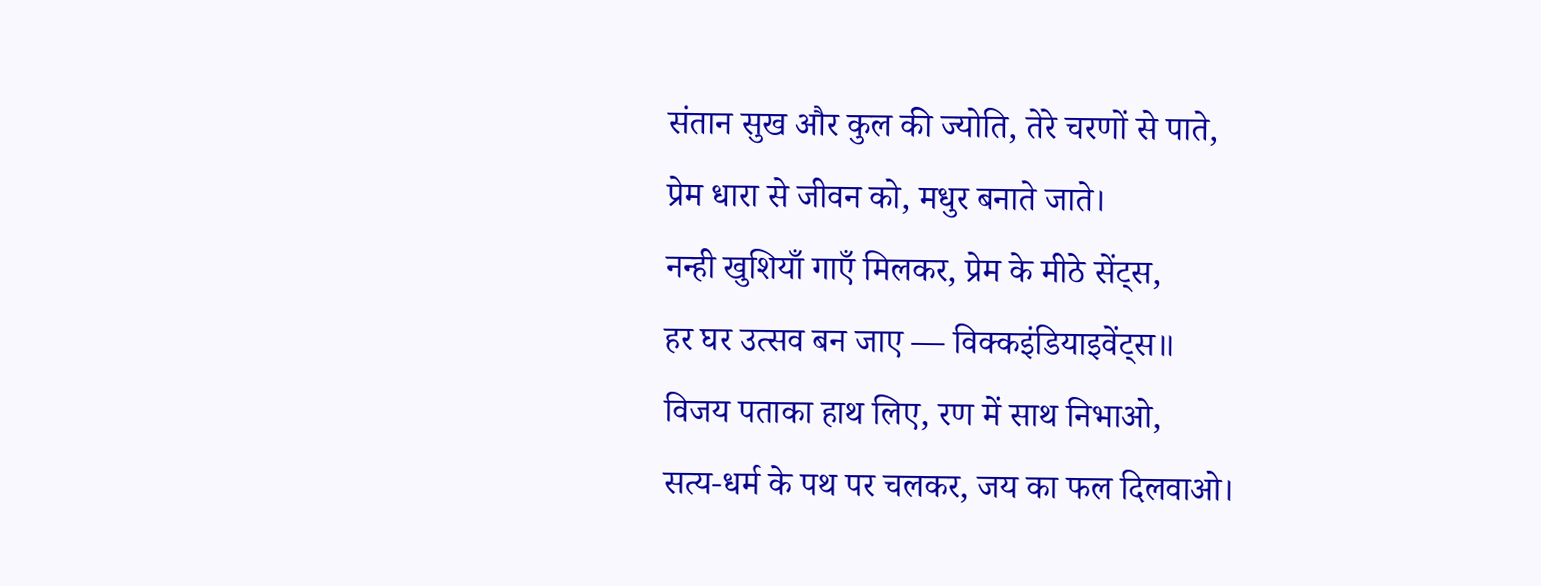संतान सुख और कुल की ज्योति, तेरे चरणों से पाते,
प्रेम धारा से जीवन को, मधुर बनाते जाते।
नन्ही खुशियाँ गाएँ मिलकर, प्रेम के मीठे सेंट्स,
हर घर उत्सव बन जाए — विक्कइंडियाइवेंट्स॥
विजय पताका हाथ लिए, रण में साथ निभाओ,
सत्य-धर्म के पथ पर चलकर, जय का फल दिलवाओ।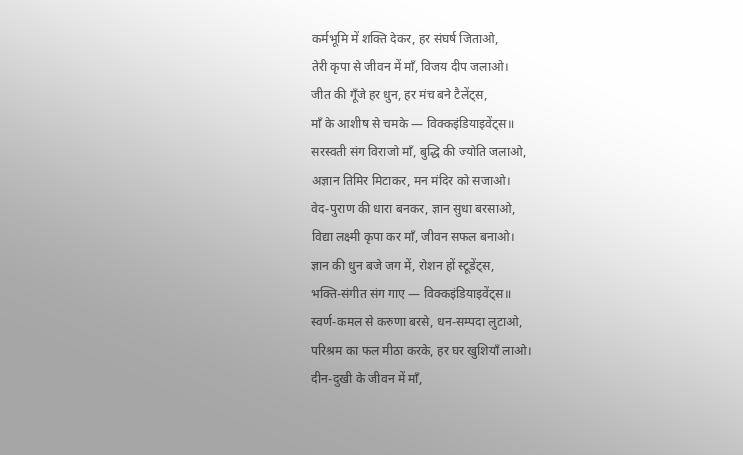कर्मभूमि में शक्ति देकर, हर संघर्ष जिताओ,
तेरी कृपा से जीवन में माँ, विजय दीप जलाओ।
जीत की गूँजे हर धुन, हर मंच बने टैलेंट्स,
माँ के आशीष से चमके — विक्कइंडियाइवेंट्स॥
सरस्वती संग विराजो माँ, बुद्धि की ज्योति जलाओ,
अज्ञान तिमिर मिटाकर, मन मंदिर को सजाओ।
वेद-पुराण की धारा बनकर, ज्ञान सुधा बरसाओ,
विद्या लक्ष्मी कृपा कर माँ, जीवन सफल बनाओ।
ज्ञान की धुन बजे जग में, रोशन हों स्टूडेंट्स,
भक्ति-संगीत संग गाए — विक्कइंडियाइवेंट्स॥
स्वर्ण-कमल से करुणा बरसे, धन-सम्पदा लुटाओ,
परिश्रम का फल मीठा करके, हर घर खुशियाँ लाओ।
दीन-दुखी के जीवन में माँ,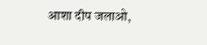आशा दीप जलाओ,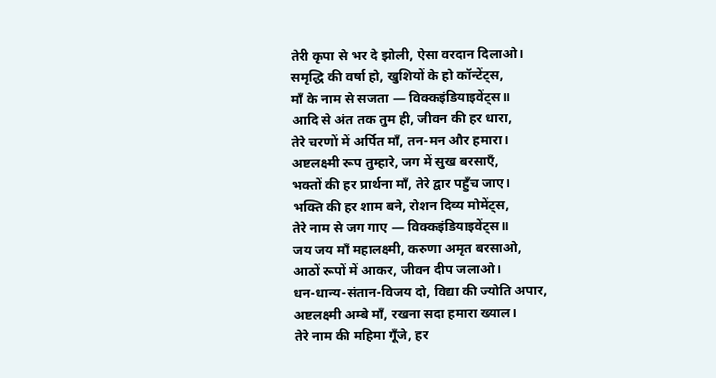तेरी कृपा से भर दे झोली, ऐसा वरदान दिलाओ।
समृद्धि की वर्षा हो, खुशियों के हो कॉन्टेंट्स,
माँ के नाम से सजता — विक्कइंडियाइवेंट्स॥
आदि से अंत तक तुम ही, जीवन की हर धारा,
तेरे चरणों में अर्पित माँ, तन-मन और हमारा।
अष्टलक्ष्मी रूप तुम्हारे, जग में सुख बरसाएँ,
भक्तों की हर प्रार्थना माँ, तेरे द्वार पहुँच जाए।
भक्ति की हर शाम बने, रोशन दिव्य मोमेंट्स,
तेरे नाम से जग गाए — विक्कइंडियाइवेंट्स॥
जय जय माँ महालक्ष्मी, करुणा अमृत बरसाओ,
आठों रूपों में आकर, जीवन दीप जलाओ।
धन-धान्य-संतान-विजय दो, विद्या की ज्योति अपार,
अष्टलक्ष्मी अम्बे माँ, रखना सदा हमारा ख्याल।
तेरे नाम की महिमा गूँजे, हर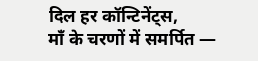दिल हर कॉन्टिनेंट्स,
माँ के चरणों में समर्पित —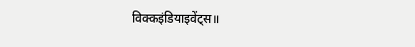विक्कइंडियाइवेंट्स॥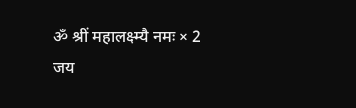ॐ श्रीं महालक्ष्म्यै नमः × 2
जय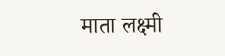माता लक्ष्मी